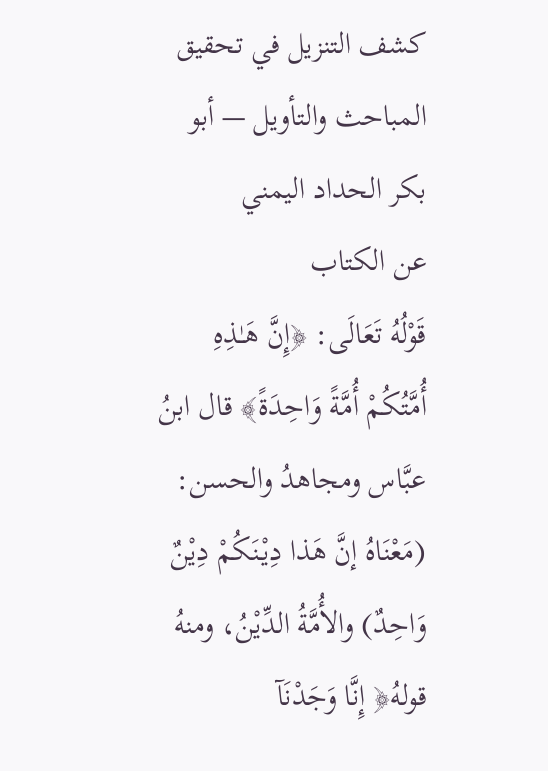كشف التنزيل في تحقيق المباحث والتأويل — أبو بكر الحداد اليمني
عن الكتاب
قَوْلُهُ تَعَالَى: ﴿إِنَّ هَـٰذِهِ أُمَّتُكُمْ أُمَّةً وَاحِدَةً﴾ قال ابنُ عبَّاس ومجاهدُ والحسن: (مَعْنَاهُ إنَّ هَذا دِيْنَكُمْ دِيْنٌ وَاحِدٌ) والأُمَّةُ الدِّيْنُ، ومنهُ قولهُ﴿ إِنَّا وَجَدْنَآ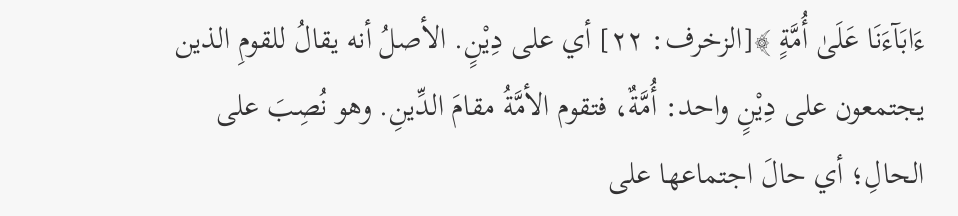ءَابَآءَنَا عَلَىٰ أُمَّةٍ ﴾[الزخرف: ٢٢] أي على دِيْنٍ. الأصلُ أنه يقالُ للقومِ الذين يجتمعون على دِيْنٍ واحد: أُمَّةٌ، فتقوم الأمَّةُ مقامَ الدِّينِ. وهو نُصِبَ على الحالِ؛ أي حالَ اجتماعها على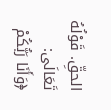الحقِّ. قَوْلُهُ تَعَالَى: ﴿وَأَنَا رَبُّكُمْ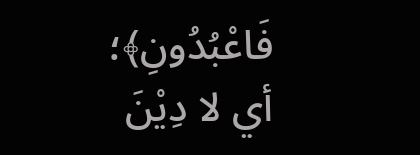فَاعْبُدُونِ﴾؛ أي لا دِيْنَ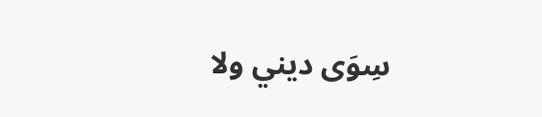سِوَى ديني ولا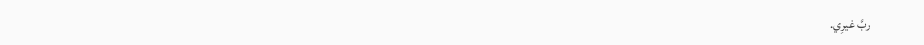ربَّ غيرِي.